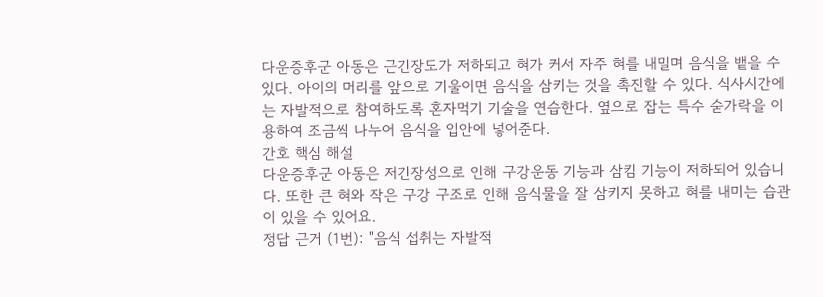다운증후군 아동은 근긴장도가 저하되고 혀가 커서 자주 혀를 내밀며 음식을 뱉을 수 있다. 아이의 머리를 앞으로 기울이면 음식을 삼키는 것을 촉진할 수 있다. 식사시간에는 자발적으로 참여하도록 혼자먹기 기술을 연습한다. 옆으로 잡는 특수 숟가락을 이용하여 조금씩 나누어 음식을 입안에 넣어준다.
간호 핵심 해설
다운증후군 아동은 저긴장성으로 인해 구강운동 기능과 삼킴 기능이 저하되어 있습니다. 또한 큰 혀와 작은 구강 구조로 인해 음식물을 잘 삼키지 못하고 혀를 내미는 습관이 있을 수 있어요.
정답 근거 (1번): "음식 섭취는 자발적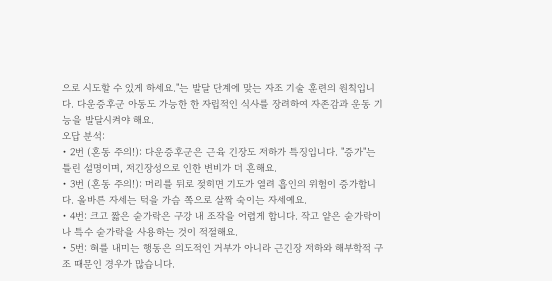으로 시도할 수 있게 하세요."는 발달 단계에 맞는 자조 기술 훈련의 원칙입니다. 다운증후군 아동도 가능한 한 자립적인 식사를 장려하여 자존감과 운동 기능을 발달시켜야 해요.
오답 분석:
• 2번 (혼동 주의!): 다운증후군은 근육 긴장도 저하가 특징입니다. "증가"는 틀린 설명이며, 저긴장성으로 인한 변비가 더 흔해요.
• 3번 (혼동 주의!): 머리를 뒤로 젖히면 기도가 열려 흡인의 위험이 증가합니다. 올바른 자세는 턱을 가슴 쪽으로 살짝 숙이는 자세예요.
• 4번: 크고 짧은 숟가락은 구강 내 조작을 어렵게 합니다. 작고 얕은 숟가락이나 특수 숟가락을 사용하는 것이 적절해요.
• 5번: 혀를 내미는 행동은 의도적인 거부가 아니라 근긴장 저하와 해부학적 구조 때문인 경우가 많습니다.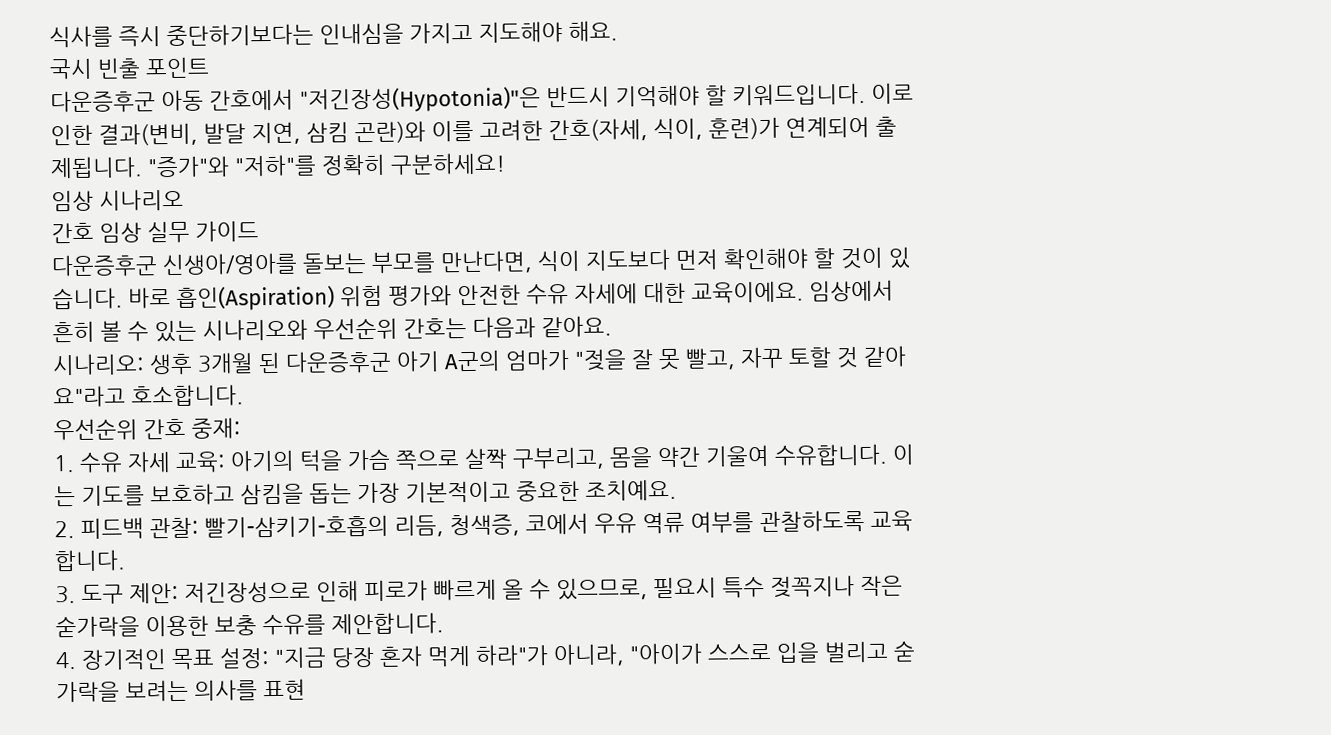식사를 즉시 중단하기보다는 인내심을 가지고 지도해야 해요.
국시 빈출 포인트
다운증후군 아동 간호에서 "저긴장성(Hypotonia)"은 반드시 기억해야 할 키워드입니다. 이로 인한 결과(변비, 발달 지연, 삼킴 곤란)와 이를 고려한 간호(자세, 식이, 훈련)가 연계되어 출제됩니다. "증가"와 "저하"를 정확히 구분하세요!
임상 시나리오
간호 임상 실무 가이드
다운증후군 신생아/영아를 돌보는 부모를 만난다면, 식이 지도보다 먼저 확인해야 할 것이 있습니다. 바로 흡인(Aspiration) 위험 평가와 안전한 수유 자세에 대한 교육이에요. 임상에서 흔히 볼 수 있는 시나리오와 우선순위 간호는 다음과 같아요.
시나리오: 생후 3개월 된 다운증후군 아기 A군의 엄마가 "젖을 잘 못 빨고, 자꾸 토할 것 같아요"라고 호소합니다.
우선순위 간호 중재:
1. 수유 자세 교육: 아기의 턱을 가슴 쪽으로 살짝 구부리고, 몸을 약간 기울여 수유합니다. 이는 기도를 보호하고 삼킴을 돕는 가장 기본적이고 중요한 조치예요.
2. 피드백 관찰: 빨기-삼키기-호흡의 리듬, 청색증, 코에서 우유 역류 여부를 관찰하도록 교육합니다.
3. 도구 제안: 저긴장성으로 인해 피로가 빠르게 올 수 있으므로, 필요시 특수 젖꼭지나 작은 숟가락을 이용한 보충 수유를 제안합니다.
4. 장기적인 목표 설정: "지금 당장 혼자 먹게 하라"가 아니라, "아이가 스스로 입을 벌리고 숟가락을 보려는 의사를 표현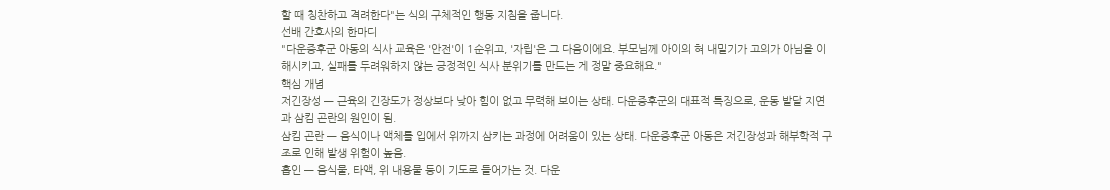할 때 칭찬하고 격려한다"는 식의 구체적인 행동 지침을 줍니다.
선배 간호사의 한마디
"다운증후군 아동의 식사 교육은 '안전'이 1순위고, '자립'은 그 다음이에요. 부모님께 아이의 혀 내밀기가 고의가 아님을 이해시키고, 실패를 두려워하지 않는 긍정적인 식사 분위기를 만드는 게 정말 중요해요."
핵심 개념
저긴장성 — 근육의 긴장도가 정상보다 낮아 힘이 없고 무력해 보이는 상태. 다운증후군의 대표적 특징으로, 운동 발달 지연과 삼킴 곤란의 원인이 됨.
삼킴 곤란 — 음식이나 액체를 입에서 위까지 삼키는 과정에 어려움이 있는 상태. 다운증후군 아동은 저긴장성과 해부학적 구조로 인해 발생 위험이 높음.
흡인 — 음식물, 타액, 위 내용물 등이 기도로 들어가는 것. 다운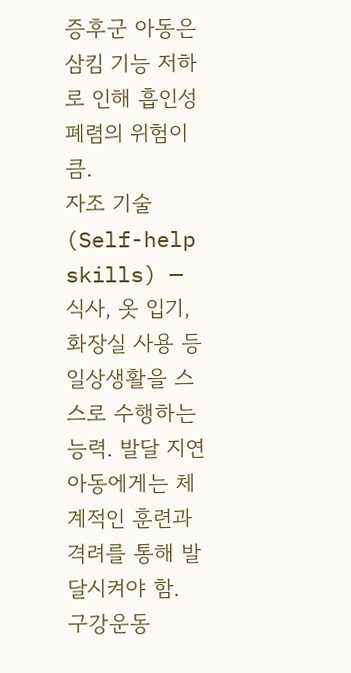증후군 아동은 삼킴 기능 저하로 인해 흡인성 폐렴의 위험이 큼.
자조 기술(Self-help skills) — 식사, 옷 입기, 화장실 사용 등 일상생활을 스스로 수행하는 능력. 발달 지연 아동에게는 체계적인 훈련과 격려를 통해 발달시켜야 함.
구강운동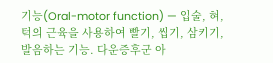기능(Oral-motor function) — 입술, 혀, 턱의 근육을 사용하여 빨기, 씹기, 삼키기, 발음하는 기능. 다운증후군 아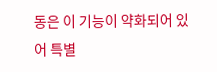동은 이 기능이 약화되어 있어 특별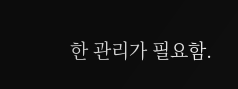한 관리가 필요함.